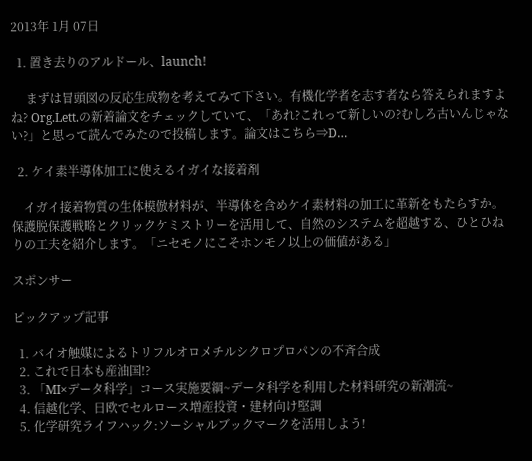2013年 1月 07日

  1. 置き去りのアルドール、launch!

     まずは冒頭図の反応生成物を考えてみて下さい。有機化学者を志す者なら答えられますよね? Org.Lett.の新着論文をチェックしていて、「あれ?これって新しいの?むしろ古いんじゃない?」と思って読んでみたので投稿します。論文はこちら⇒D…

  2. ケイ素半導体加工に使えるイガイな接着剤

    イガイ接着物質の生体模倣材料が、半導体を含めケイ素材料の加工に革新をもたらすか。保護脱保護戦略とクリックケミストリーを活用して、自然のシステムを超越する、ひとひねりの工夫を紹介します。「ニセモノにこそホンモノ以上の価値がある」

スポンサー

ピックアップ記事

  1. バイオ触媒によるトリフルオロメチルシクロプロパンの不斉合成
  2. これで日本も産油国!?
  3. 「MI×データ科学」コース実施要綱~データ科学を利用した材料研究の新潮流~
  4. 信越化学、日欧でセルロース増産投資・建材向け堅調
  5. 化学研究ライフハック:ソーシャルブックマークを活用しよう!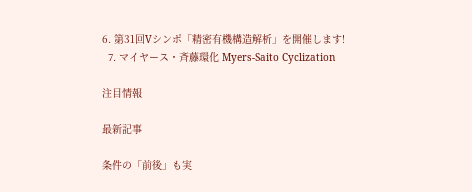6. 第31回Vシンポ「精密有機構造解析」を開催します!
  7. マイヤース・斉藤環化 Myers-Saito Cyclization

注目情報

最新記事

条件の「前後」も実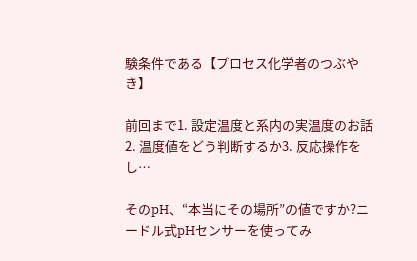験条件である【プロセス化学者のつぶやき】

前回まで1. 設定温度と系内の実温度のお話2. 温度値をどう判断するか3. 反応操作をし…

そのpH、“本当にその場所”の値ですか?ニードル式pHセンサーを使ってみ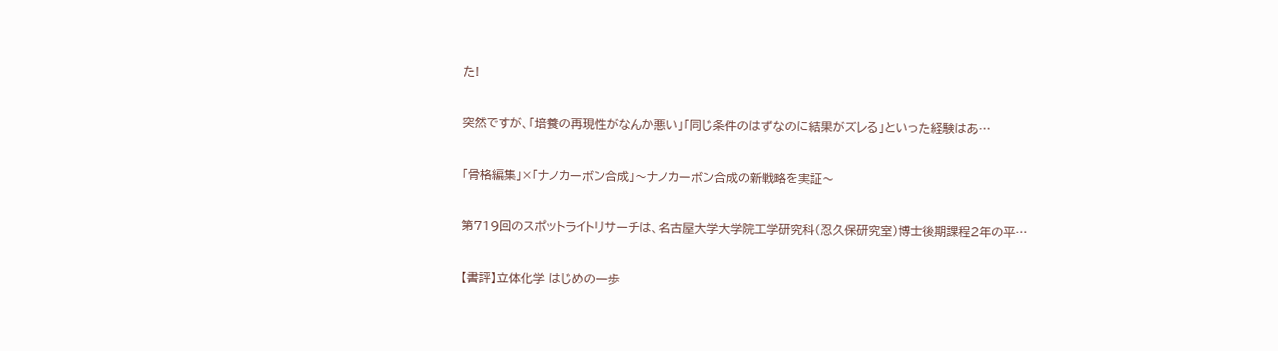た!

突然ですが、「培養の再現性がなんか悪い」「同じ条件のはずなのに結果がズレる」といった経験はあ…

「骨格編集」×「ナノカーボン合成」〜ナノカーボン合成の新戦略を実証〜

第719回のスポットライトリサーチは、名古屋大学大学院工学研究科(忍久保研究室)博士後期課程2年の平…

【書評】立体化学 はじめの一歩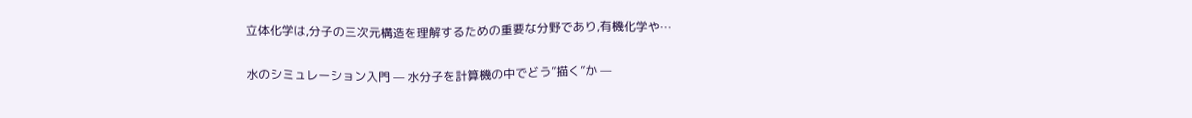立体化学は,分子の三次元構造を理解するための重要な分野であり,有機化学や…

水のシミュレーション入門 — 水分子を計算機の中でどう”描く”か —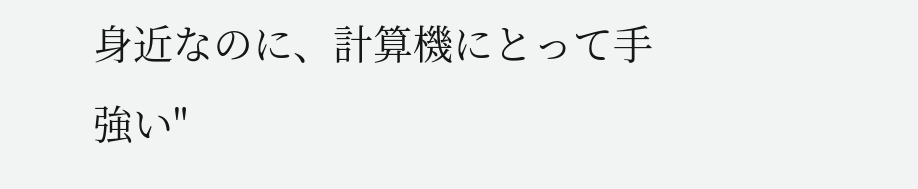身近なのに、計算機にとって手強い"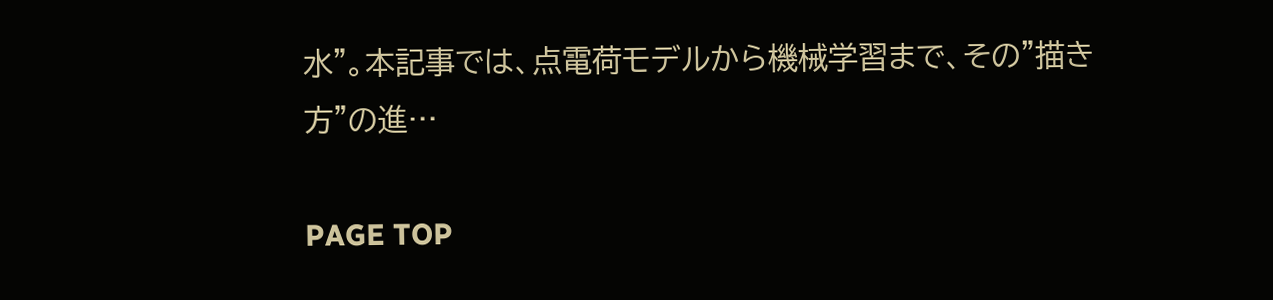水"。本記事では、点電荷モデルから機械学習まで、その"描き方"の進…

PAGE TOP